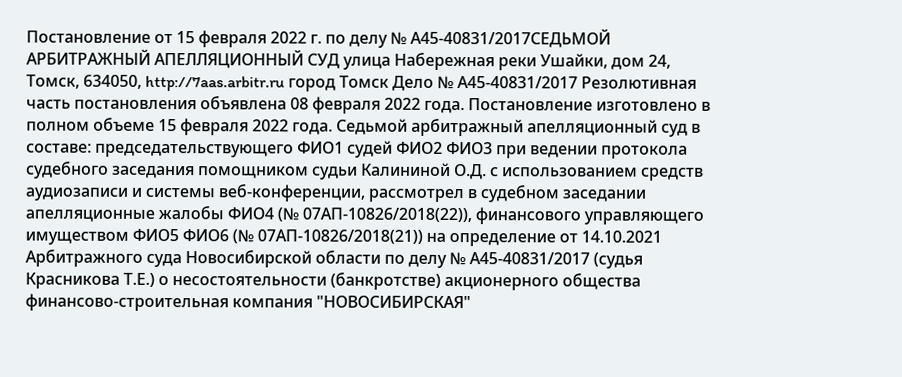Постановление от 15 февраля 2022 г. по делу № А45-40831/2017СЕДЬМОЙ АРБИТРАЖНЫЙ АПЕЛЛЯЦИОННЫЙ СУД улица Набережная реки Ушайки, дом 24, Томск, 634050, http://7aas.arbitr.ru город Томск Дело № А45-40831/2017 Резолютивная часть постановления объявлена 08 февраля 2022 года. Постановление изготовлено в полном объеме 15 февраля 2022 года. Седьмой арбитражный апелляционный суд в составе: председательствующего ФИО1 судей ФИО2 ФИО3 при ведении протокола судебного заседания помощником судьи Калининой О.Д. с использованием средств аудиозаписи и системы веб-конференции, рассмотрел в судебном заседании апелляционные жалобы ФИО4 (№ 07АП-10826/2018(22)), финансового управляющего имуществом ФИО5 ФИО6 (№ 07АП-10826/2018(21)) на определение от 14.10.2021 Арбитражного суда Новосибирской области по делу № А45-40831/2017 (судья Красникова Т.Е.) о несостоятельности (банкротстве) акционерного общества финансово-строительная компания "НОВОСИБИРСКАЯ"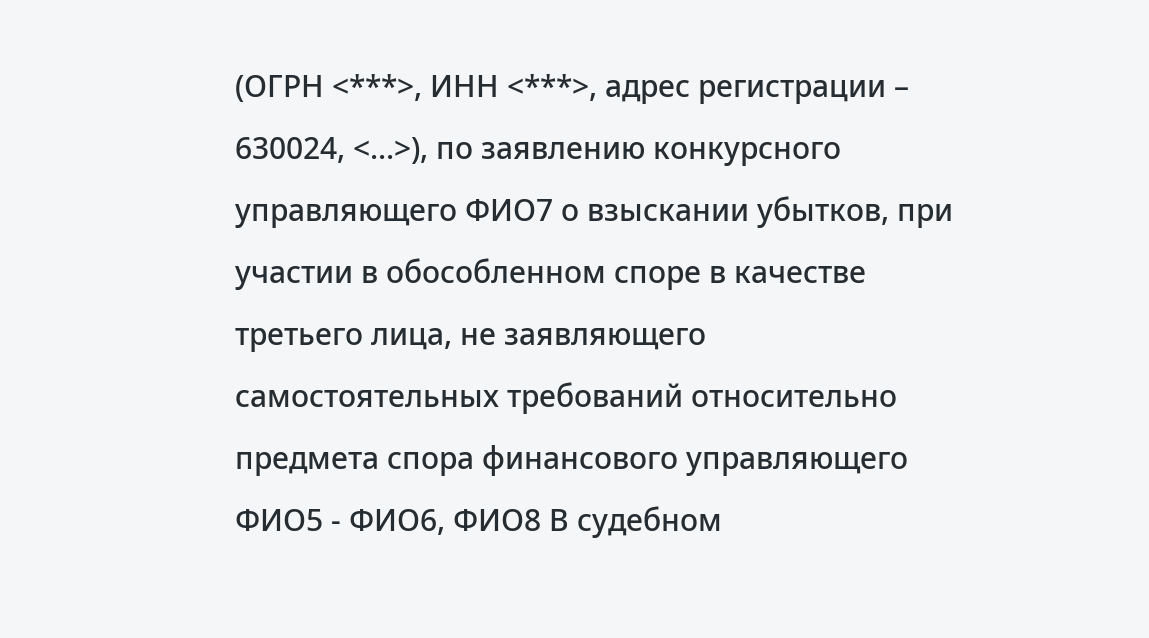(ОГРН <***>, ИНН <***>, адрес регистрации – 630024, <...>), по заявлению конкурсного управляющего ФИО7 о взыскании убытков, при участии в обособленном споре в качестве третьего лица, не заявляющего самостоятельных требований относительно предмета спора финансового управляющего ФИО5 - ФИО6, ФИО8 В судебном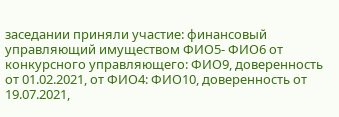заседании приняли участие: финансовый управляющий имуществом ФИО5- ФИО6 от конкурсного управляющего: ФИО9, доверенность от 01.02.2021, от ФИО4: ФИО10, доверенность от 19.07.2021,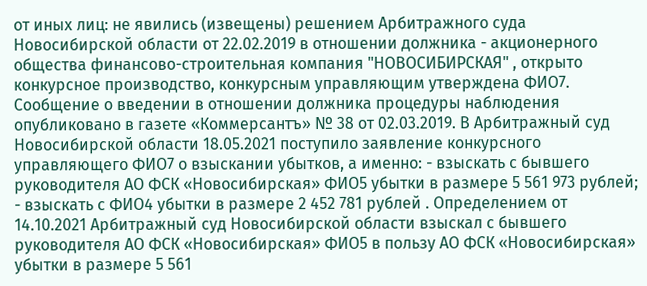от иных лиц: не явились (извещены) решением Арбитражного суда Новосибирской области от 22.02.2019 в отношении должника - акционерного общества финансово-строительная компания "НОВОСИБИРСКАЯ" , открыто конкурсное производство, конкурсным управляющим утверждена ФИО7. Сообщение о введении в отношении должника процедуры наблюдения опубликовано в газете «Коммерсантъ» № 38 от 02.03.2019. В Арбитражный суд Новосибирской области 18.05.2021 поступило заявление конкурсного управляющего ФИО7 о взыскании убытков, а именно: - взыскать с бывшего руководителя АО ФСК «Новосибирская» ФИО5 убытки в размере 5 561 973 рублей; - взыскать с ФИО4 убытки в размере 2 452 781 рублей . Определением от 14.10.2021 Арбитражный суд Новосибирской области взыскал с бывшего руководителя АО ФСК «Новосибирская» ФИО5 в пользу АО ФСК «Новосибирская» убытки в размере 5 561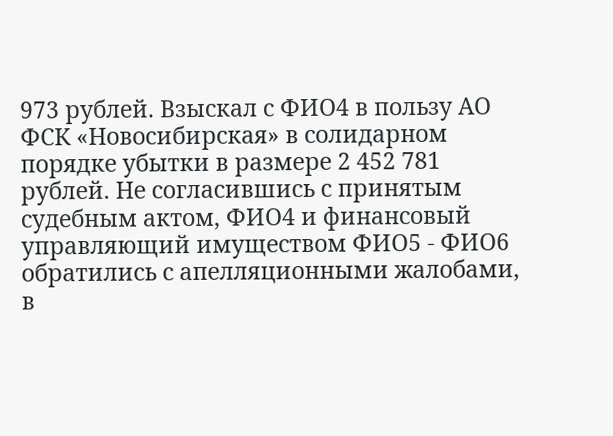973 рублей. Взыскал с ФИО4 в пользу АО ФСК «Новосибирская» в солидарном порядке убытки в размере 2 452 781 рублей. Не согласившись с принятым судебным актом, ФИО4 и финансовый управляющий имуществом ФИО5 - ФИО6 обратились с апелляционными жалобами, в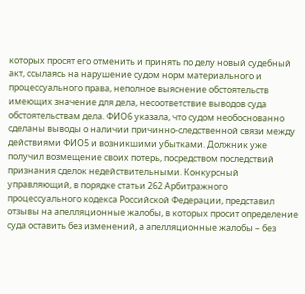которых просят его отменить и принять по делу новый судебный акт, ссылаясь на нарушение судом норм материального и процессуального права, неполное выяснение обстоятельств имеющих значение для дела, несоответствие выводов суда обстоятельствам дела. ФИО6 указала, что судом необоснованно сделаны выводы о наличии причинно-следственной связи между действиями ФИО5 и возникшими убытками. Должник уже получил возмещение своих потерь, посредством последствий признания сделок недействительными. Конкурсный управляющий, в порядке статьи 262 Арбитражного процессуального кодекса Российской Федерации, представил отзывы на апелляционные жалобы, в которых просит определение суда оставить без изменений, а апелляционные жалобы – без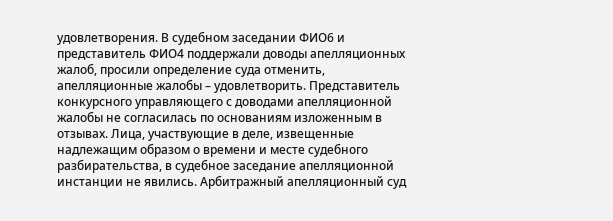удовлетворения. В судебном заседании ФИО6 и представитель ФИО4 поддержали доводы апелляционных жалоб, просили определение суда отменить, апелляционные жалобы – удовлетворить. Представитель конкурсного управляющего с доводами апелляционной жалобы не согласилась по основаниям изложенным в отзывах. Лица, участвующие в деле, извещенные надлежащим образом о времени и месте судебного разбирательства, в судебное заседание апелляционной инстанции не явились. Арбитражный апелляционный суд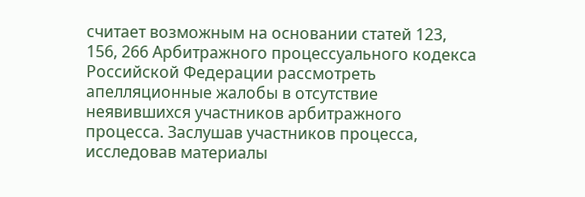считает возможным на основании статей 123, 156, 266 Арбитражного процессуального кодекса Российской Федерации рассмотреть апелляционные жалобы в отсутствие неявившихся участников арбитражного процесса. Заслушав участников процесса, исследовав материалы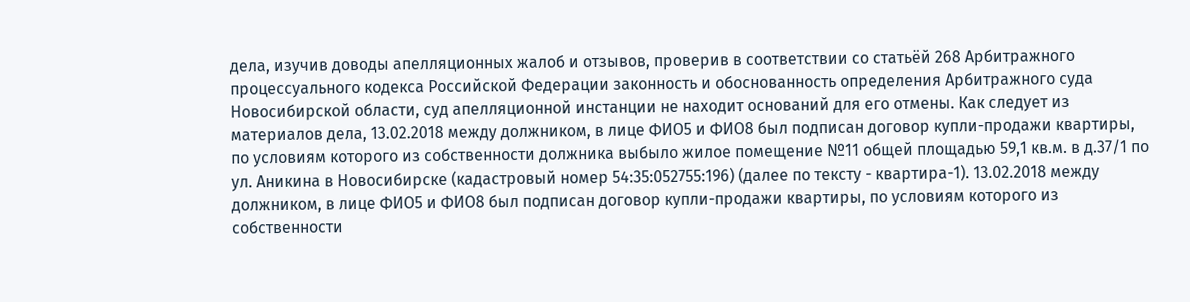дела, изучив доводы апелляционных жалоб и отзывов, проверив в соответствии со статьёй 268 Арбитражного процессуального кодекса Российской Федерации законность и обоснованность определения Арбитражного суда Новосибирской области, суд апелляционной инстанции не находит оснований для его отмены. Как следует из материалов дела, 13.02.2018 между должником, в лице ФИО5 и ФИО8 был подписан договор купли-продажи квартиры, по условиям которого из собственности должника выбыло жилое помещение №11 общей площадью 59,1 кв.м. в д.37/1 по ул. Аникина в Новосибирске (кадастровый номер 54:35:052755:196) (далее по тексту - квартира-1). 13.02.2018 между должником, в лице ФИО5 и ФИО8 был подписан договор купли-продажи квартиры, по условиям которого из собственности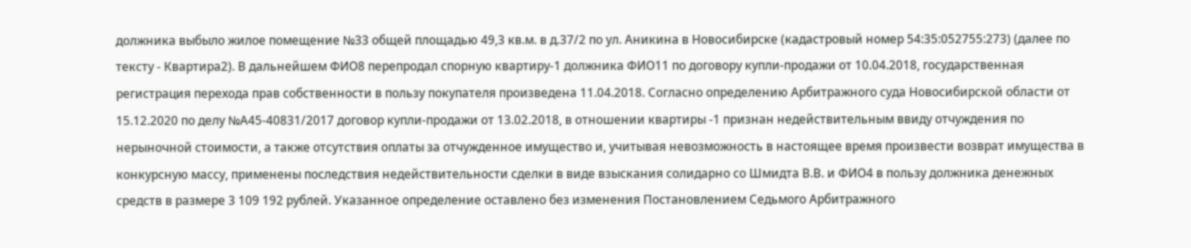должника выбыло жилое помещение №33 общей площадью 49,3 кв.м. в д.37/2 по ул. Аникина в Новосибирске (кадастровый номер 54:35:052755:273) (далее по тексту - Квартира2). В дальнейшем ФИО8 перепродал спорную квартиру-1 должника ФИО11 по договору купли-продажи от 10.04.2018, государственная регистрация перехода прав собственности в пользу покупателя произведена 11.04.2018. Согласно определению Арбитражного суда Новосибирской области от 15.12.2020 по делу №А45-40831/2017 договор купли-продажи от 13.02.2018, в отношении квартиры -1 признан недействительным ввиду отчуждения по нерыночной стоимости, а также отсутствия оплаты за отчужденное имущество и, учитывая невозможность в настоящее время произвести возврат имущества в конкурсную массу, применены последствия недействительности сделки в виде взыскания солидарно со Шмидта В.В. и ФИО4 в пользу должника денежных средств в размере 3 109 192 рублей. Указанное определение оставлено без изменения Постановлением Седьмого Арбитражного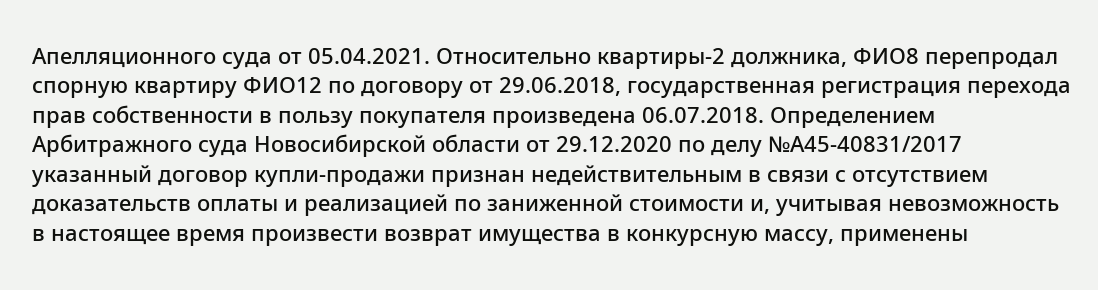Апелляционного суда от 05.04.2021. Относительно квартиры-2 должника, ФИО8 перепродал спорную квартиру ФИО12 по договору от 29.06.2018, государственная регистрация перехода прав собственности в пользу покупателя произведена 06.07.2018. Определением Арбитражного суда Новосибирской области от 29.12.2020 по делу №А45-40831/2017 указанный договор купли-продажи признан недействительным в связи с отсутствием доказательств оплаты и реализацией по заниженной стоимости и, учитывая невозможность в настоящее время произвести возврат имущества в конкурсную массу, применены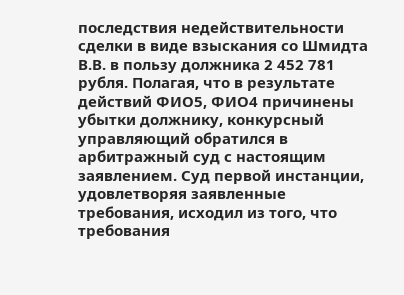последствия недействительности сделки в виде взыскания со Шмидта В.В. в пользу должника 2 452 781 рубля. Полагая, что в результате действий ФИО5, ФИО4 причинены убытки должнику, конкурсный управляющий обратился в арбитражный суд с настоящим заявлением. Суд первой инстанции, удовлетворяя заявленные требования, исходил из того, что требования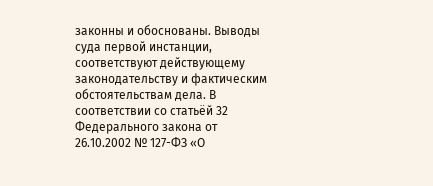законны и обоснованы. Выводы суда первой инстанции, соответствуют действующему законодательству и фактическим обстоятельствам дела. В соответствии со статьёй 32 Федерального закона от 26.10.2002 № 127-ФЗ «О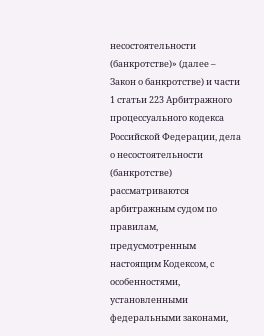несостоятельности (банкротстве)» (далее – Закон о банкротстве) и части 1 статьи 223 Арбитражного процессуального кодекса Российской Федерации, дела о несостоятельности (банкротстве) рассматриваются арбитражным судом по правилам, предусмотренным настоящим Кодексом, с особенностями, установленными федеральными законами,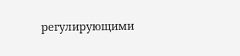регулирующими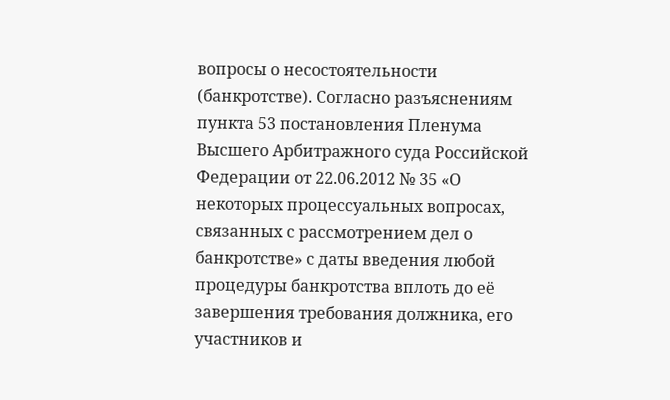вопросы о несостоятельности (банкротстве). Согласно разъяснениям пункта 53 постановления Пленума Высшего Арбитражного суда Российской Федерации от 22.06.2012 № 35 «О некоторых процессуальных вопросах, связанных с рассмотрением дел о банкротстве» с даты введения любой процедуры банкротства вплоть до её завершения требования должника, его участников и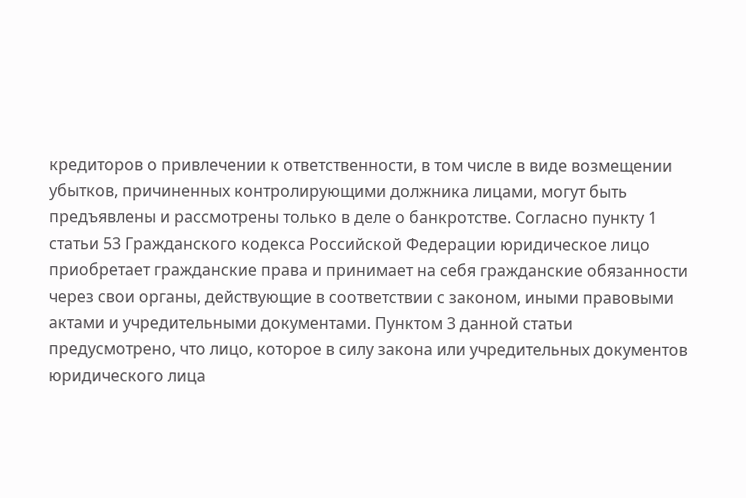кредиторов о привлечении к ответственности, в том числе в виде возмещении убытков, причиненных контролирующими должника лицами, могут быть предъявлены и рассмотрены только в деле о банкротстве. Согласно пункту 1 статьи 53 Гражданского кодекса Российской Федерации юридическое лицо приобретает гражданские права и принимает на себя гражданские обязанности через свои органы, действующие в соответствии с законом, иными правовыми актами и учредительными документами. Пунктом 3 данной статьи предусмотрено, что лицо, которое в силу закона или учредительных документов юридического лица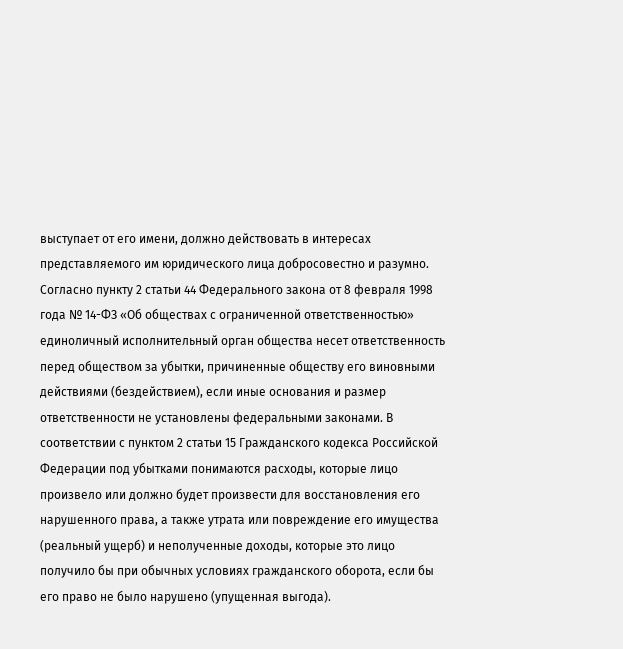выступает от его имени, должно действовать в интересах представляемого им юридического лица добросовестно и разумно. Согласно пункту 2 статьи 44 Федерального закона от 8 февраля 1998 года № 14-ФЗ «Об обществах с ограниченной ответственностью» единоличный исполнительный орган общества несет ответственность перед обществом за убытки, причиненные обществу его виновными действиями (бездействием), если иные основания и размер ответственности не установлены федеральными законами. В соответствии с пунктом 2 статьи 15 Гражданского кодекса Российской Федерации под убытками понимаются расходы, которые лицо произвело или должно будет произвести для восстановления его нарушенного права, а также утрата или повреждение его имущества (реальный ущерб) и неполученные доходы, которые это лицо получило бы при обычных условиях гражданского оборота, если бы его право не было нарушено (упущенная выгода).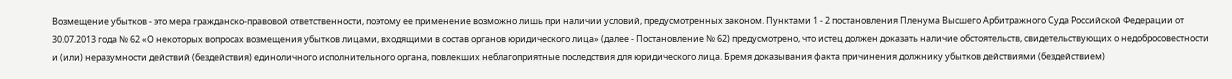Возмещение убытков - это мера гражданско-правовой ответственности, поэтому ее применение возможно лишь при наличии условий, предусмотренных законом. Пунктами 1 - 2 постановления Пленума Высшего Арбитражного Суда Российской Федерации от 30.07.2013 года № 62 «О некоторых вопросах возмещения убытков лицами, входящими в состав органов юридического лица» (далее - Постановление № 62) предусмотрено, что истец должен доказать наличие обстоятельств, свидетельствующих о недобросовестности и (или) неразумности действий (бездействия) единоличного исполнительного органа, повлекших неблагоприятные последствия для юридического лица. Бремя доказывания факта причинения должнику убытков действиями (бездействием)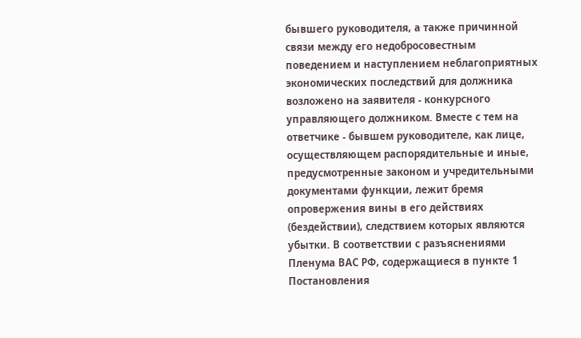бывшего руководителя, а также причинной связи между его недобросовестным поведением и наступлением неблагоприятных экономических последствий для должника возложено на заявителя - конкурсного управляющего должником. Вместе с тем на ответчике - бывшем руководителе, как лице, осуществляющем распорядительные и иные, предусмотренные законом и учредительными документами функции, лежит бремя опровержения вины в его действиях (бездействии), следствием которых являются убытки. В соответствии с разъяснениями Пленума ВАС РФ, содержащиеся в пункте 1 Постановления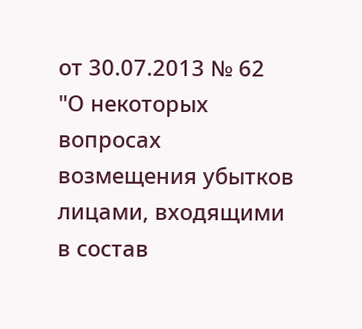от 30.07.2013 № 62 "О некоторых вопросах возмещения убытков лицами, входящими в состав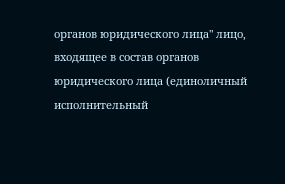органов юридического лица" лицо, входящее в состав органов юридического лица (единоличный исполнительный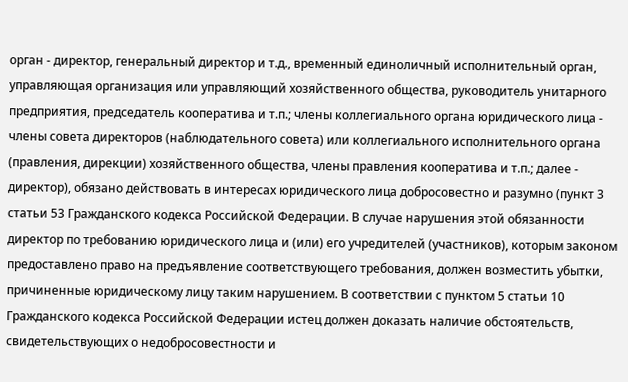орган - директор, генеральный директор и т.д., временный единоличный исполнительный орган, управляющая организация или управляющий хозяйственного общества, руководитель унитарного предприятия, председатель кооператива и т.п.; члены коллегиального органа юридического лица - члены совета директоров (наблюдательного совета) или коллегиального исполнительного органа (правления, дирекции) хозяйственного общества, члены правления кооператива и т.п.; далее - директор), обязано действовать в интересах юридического лица добросовестно и разумно (пункт 3 статьи 53 Гражданского кодекса Российской Федерации. В случае нарушения этой обязанности директор по требованию юридического лица и (или) его учредителей (участников), которым законом предоставлено право на предъявление соответствующего требования, должен возместить убытки, причиненные юридическому лицу таким нарушением. В соответствии с пунктом 5 статьи 10 Гражданского кодекса Российской Федерации истец должен доказать наличие обстоятельств, свидетельствующих о недобросовестности и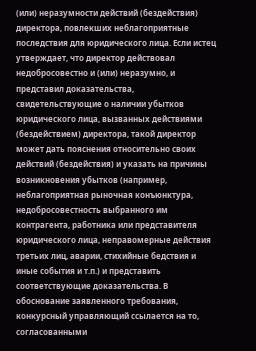(или) неразумности действий (бездействия) директора, повлекших неблагоприятные последствия для юридического лица. Если истец утверждает, что директор действовал недобросовестно и (или) неразумно, и представил доказательства, свидетельствующие о наличии убытков юридического лица, вызванных действиями (бездействием) директора, такой директор может дать пояснения относительно своих действий (бездействия) и указать на причины возникновения убытков (например, неблагоприятная рыночная конъюнктура, недобросовестность выбранного им контрагента, работника или представителя юридического лица, неправомерные действия третьих лиц, аварии, стихийные бедствия и иные события и т.п.) и представить соответствующие доказательства. В обоснование заявленного требования, конкурсный управляющий ссылается на то, согласованными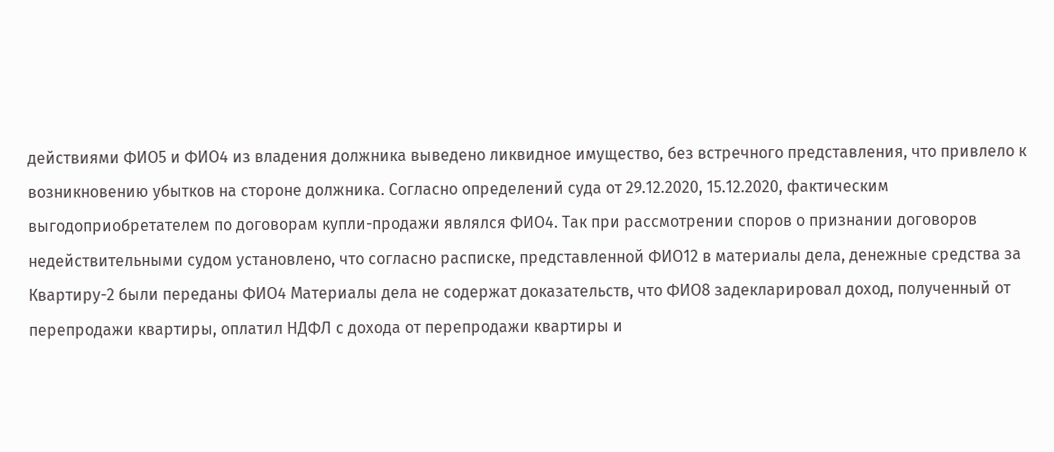действиями ФИО5 и ФИО4 из владения должника выведено ликвидное имущество, без встречного представления, что привлело к возникновению убытков на стороне должника. Согласно определений суда от 29.12.2020, 15.12.2020, фактическим выгодоприобретателем по договорам купли-продажи являлся ФИО4. Так при рассмотрении споров о признании договоров недействительными судом установлено, что согласно расписке, представленной ФИО12 в материалы дела, денежные средства за Квартиру-2 были переданы ФИО4 Материалы дела не содержат доказательств, что ФИО8 задекларировал доход, полученный от перепродажи квартиры, оплатил НДФЛ с дохода от перепродажи квартиры и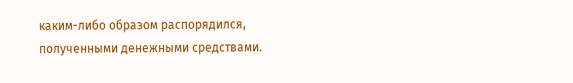каким-либо образом распорядился, полученными денежными средствами.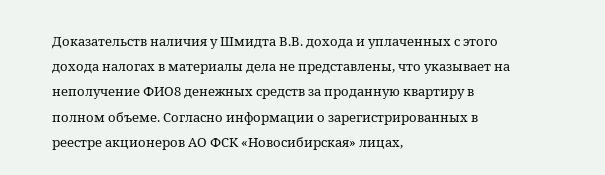Доказательств наличия у Шмидта В.В. дохода и уплаченных с этого дохода налогах в материалы дела не представлены, что указывает на неполучение ФИО8 денежных средств за проданную квартиру в полном объеме. Согласно информации о зарегистрированных в реестре акционеров АО ФСК «Новосибирская» лицах,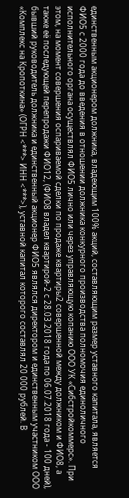единственным акционером должника, владеющим 100% акций, составляющим размер уставного капитала, является ФИО5 с 2000 года до введения в отношении должника конкурного производства полномочия единоличного исполнительного органа осуществлял ФИО5 лично или через управляющую копанию ООО УК «Сибстройкоммерс». При этом, на момент совершения оспариваемой сделки по продаже квартиры2 совершенной между должником и ФИО8, а также её последующей перепродажи ФИО12, (ФИО8 владел квартирой-2 с 28.03.2018 года по 06.07.2018 года - 100 дней), бывший руководитель должника и единственный акционер ФИО5 являлся директором и единственным участником ООО «Комплекс на Кропоткина» (ОГРН <***> ИНН <***>), уставной капитал которого составлял 20 000 рублей. В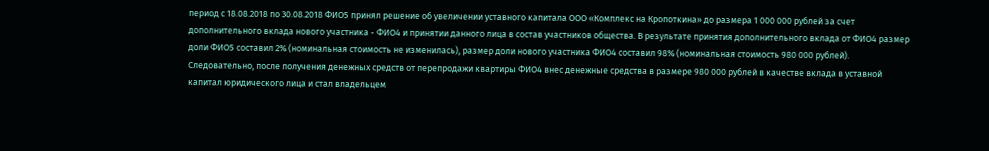период с 18.08.2018 по 30.08.2018 ФИО5 принял решение об увеличении уставного капитала ООО «Комплекс на Кропоткина» до размера 1 000 000 рублей за счет дополнительного вклада нового участника - ФИО4 и принятии данного лица в состав участников общества. В результате принятия дополнительного вклада от ФИО4 размер доли ФИО5 составил 2% (номинальная стоимость не изменилась), размер доли нового участника ФИО4 составил 98% (номинальная стоимость 980 000 рублей). Следовательно, после получения денежных средств от перепродажи квартиры ФИО4 внес денежные средства в размере 980 000 рублей в качестве вклада в уставной капитал юридического лица и стал владельцем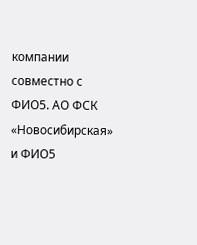компании совместно с ФИО5. АО ФСК «Новосибирская» и ФИО5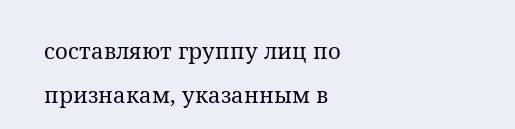составляют группу лиц по признакам, указанным в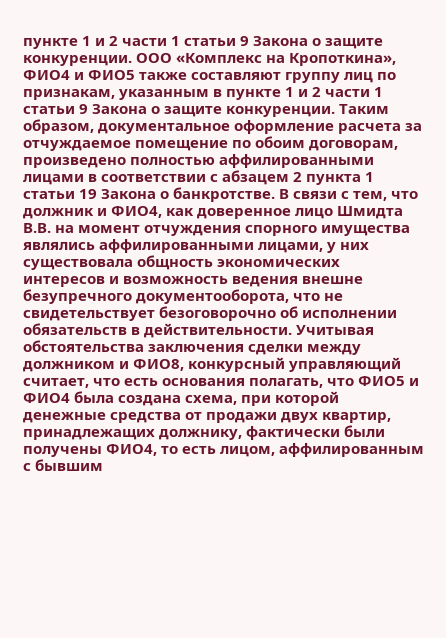пункте 1 и 2 части 1 статьи 9 Закона о защите конкуренции. ООО «Комплекс на Кропоткина», ФИО4 и ФИО5 также составляют группу лиц по признакам, указанным в пункте 1 и 2 части 1 статьи 9 Закона о защите конкуренции. Таким образом, документальное оформление расчета за отчуждаемое помещение по обоим договорам, произведено полностью аффилированными лицами в соответствии с абзацем 2 пункта 1 статьи 19 Закона о банкротстве. В связи с тем, что должник и ФИО4, как доверенное лицо Шмидта В.В. на момент отчуждения спорного имущества являлись аффилированными лицами, у них существовала общность экономических интересов и возможность ведения внешне безупречного документооборота, что не свидетельствует безоговорочно об исполнении обязательств в действительности. Учитывая обстоятельства заключения сделки между должником и ФИО8, конкурсный управляющий считает, что есть основания полагать, что ФИО5 и ФИО4 была создана схема, при которой денежные средства от продажи двух квартир, принадлежащих должнику, фактически были получены ФИО4, то есть лицом, аффилированным с бывшим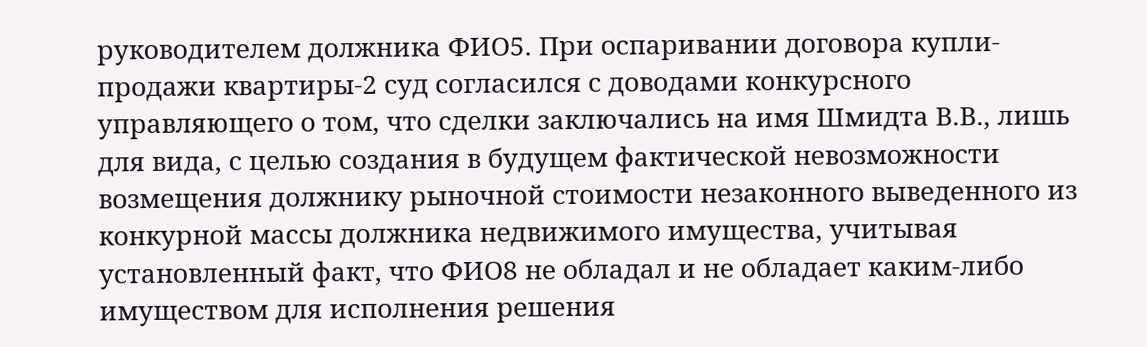руководителем должника ФИО5. При оспаривании договора купли-продажи квартиры-2 суд согласился с доводами конкурсного управляющего о том, что сделки заключались на имя Шмидта В.В., лишь для вида, с целью создания в будущем фактической невозможности возмещения должнику рыночной стоимости незаконного выведенного из конкурной массы должника недвижимого имущества, учитывая установленный факт, что ФИО8 не обладал и не обладает каким-либо имуществом для исполнения решения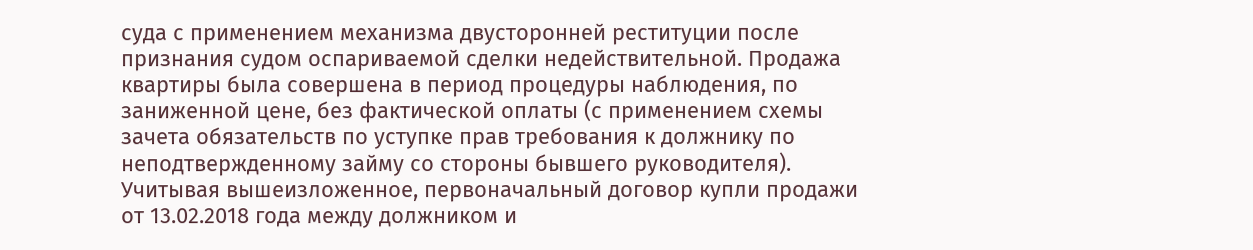суда с применением механизма двусторонней реституции после признания судом оспариваемой сделки недействительной. Продажа квартиры была совершена в период процедуры наблюдения, по заниженной цене, без фактической оплаты (с применением схемы зачета обязательств по уступке прав требования к должнику по неподтвержденному займу со стороны бывшего руководителя). Учитывая вышеизложенное, первоначальный договор купли продажи от 13.02.2018 года между должником и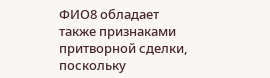ФИО8 обладает также признаками притворной сделки, поскольку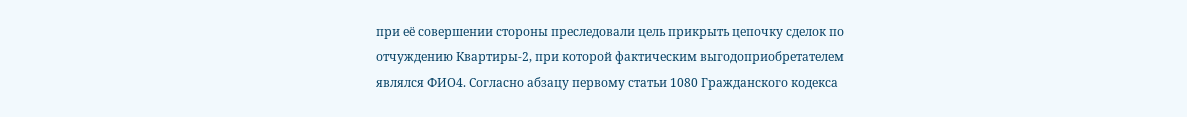при её совершении стороны преследовали цель прикрыть цепочку сделок по отчуждению Квартиры-2, при которой фактическим выгодоприобретателем являлся ФИО4. Согласно абзацу первому статьи 1080 Гражданского кодекса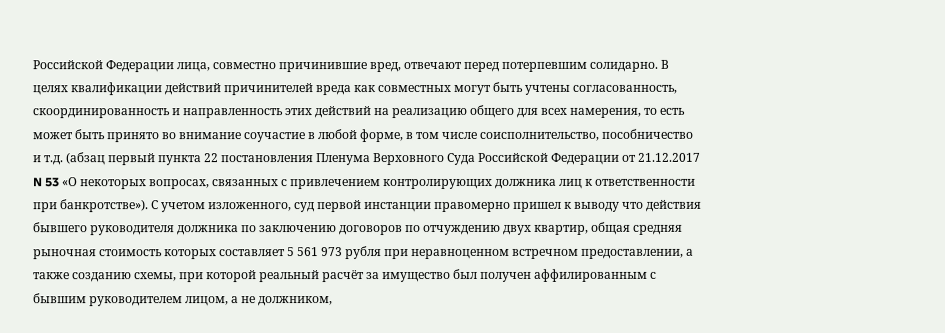Российской Федерации лица, совместно причинившие вред, отвечают перед потерпевшим солидарно. В целях квалификации действий причинителей вреда как совместных могут быть учтены согласованность, скоординированность и направленность этих действий на реализацию общего для всех намерения, то есть может быть принято во внимание соучастие в любой форме, в том числе соисполнительство, пособничество и т.д. (абзац первый пункта 22 постановления Пленума Верховного Суда Российской Федерации от 21.12.2017 N 53 «О некоторых вопросах, связанных с привлечением контролирующих должника лиц к ответственности при банкротстве»). С учетом изложенного, суд первой инстанции правомерно пришел к выводу что действия бывшего руководителя должника по заключению договоров по отчуждению двух квартир, общая средняя рыночная стоимость которых составляет 5 561 973 рубля при неравноценном встречном предоставлении, а также созданию схемы, при которой реальный расчёт за имущество был получен аффилированным с бывшим руководителем лицом, а не должником,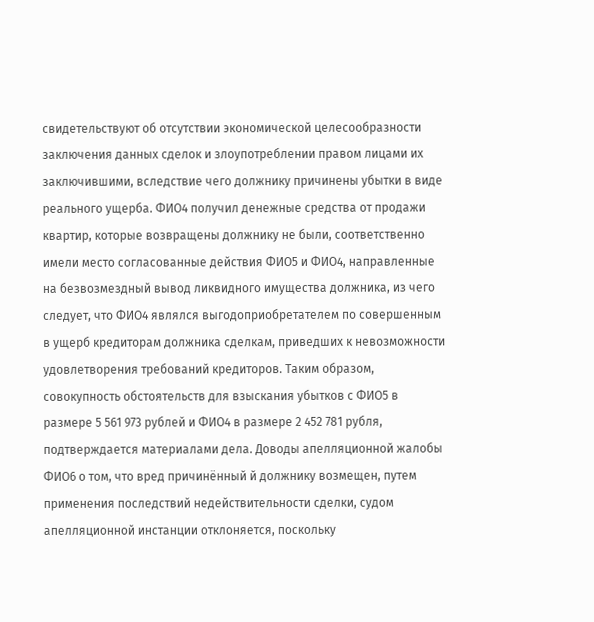свидетельствуют об отсутствии экономической целесообразности заключения данных сделок и злоупотреблении правом лицами их заключившими, вследствие чего должнику причинены убытки в виде реального ущерба. ФИО4 получил денежные средства от продажи квартир, которые возвращены должнику не были, соответственно имели место согласованные действия ФИО5 и ФИО4, направленные на безвозмездный вывод ликвидного имущества должника, из чего следует, что ФИО4 являлся выгодоприобретателем по совершенным в ущерб кредиторам должника сделкам, приведших к невозможности удовлетворения требований кредиторов. Таким образом, совокупность обстоятельств для взыскания убытков с ФИО5 в размере 5 561 973 рублей и ФИО4 в размере 2 452 781 рубля, подтверждается материалами дела. Доводы апелляционной жалобы ФИО6 о том, что вред причинённый й должнику возмещен, путем применения последствий недействительности сделки, судом апелляционной инстанции отклоняется, поскольку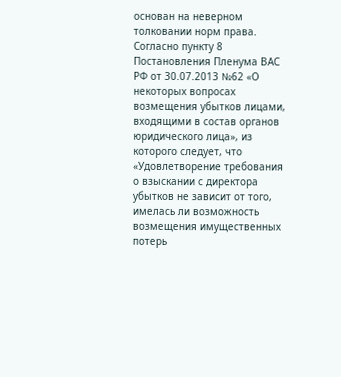основан на неверном толковании норм права. Согласно пункту 8 Постановления Пленума ВАС РФ от 30.07.2013 №62 «О некоторых вопросах возмещения убытков лицами, входящими в состав органов юридического лица», из которого следует, что «Удовлетворение требования о взыскании с директора убытков не зависит от того, имелась ли возможность возмещения имущественных потерь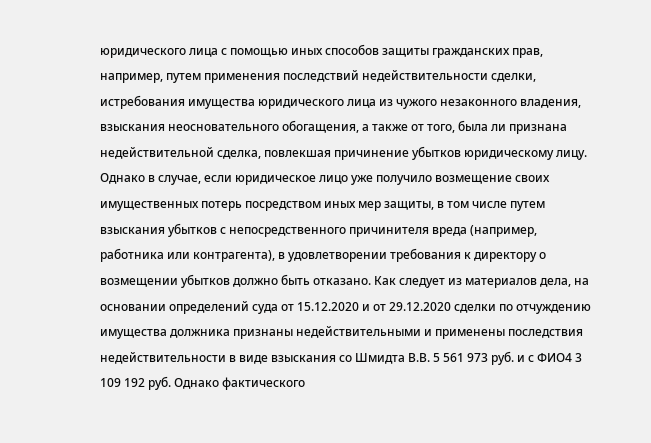юридического лица с помощью иных способов защиты гражданских прав, например, путем применения последствий недействительности сделки, истребования имущества юридического лица из чужого незаконного владения, взыскания неосновательного обогащения, а также от того, была ли признана недействительной сделка, повлекшая причинение убытков юридическому лицу. Однако в случае, если юридическое лицо уже получило возмещение своих имущественных потерь посредством иных мер защиты, в том числе путем взыскания убытков с непосредственного причинителя вреда (например, работника или контрагента), в удовлетворении требования к директору о возмещении убытков должно быть отказано. Как следует из материалов дела, на основании определений суда от 15.12.2020 и от 29.12.2020 сделки по отчуждению имущества должника признаны недействительными и применены последствия недействительности в виде взыскания со Шмидта В.В. 5 561 973 руб. и с ФИО4 3 109 192 руб. Однако фактического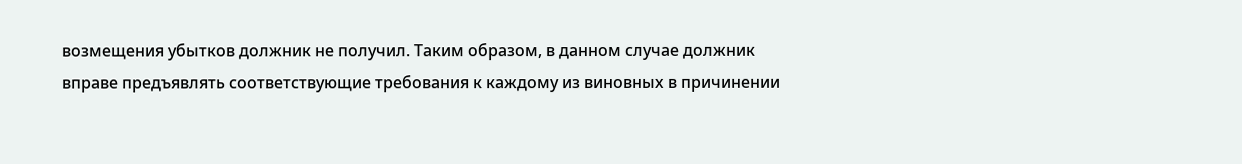возмещения убытков должник не получил. Таким образом, в данном случае должник вправе предъявлять соответствующие требования к каждому из виновных в причинении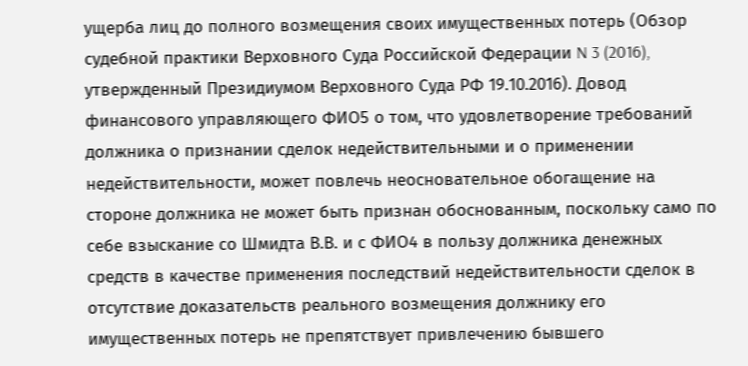ущерба лиц до полного возмещения своих имущественных потерь (Обзор судебной практики Верховного Суда Российской Федерации N 3 (2016), утвержденный Президиумом Верховного Суда РФ 19.10.2016). Довод финансового управляющего ФИО5 о том, что удовлетворение требований должника о признании сделок недействительными и о применении недействительности, может повлечь неосновательное обогащение на стороне должника не может быть признан обоснованным, поскольку само по себе взыскание со Шмидта В.В. и с ФИО4 в пользу должника денежных средств в качестве применения последствий недействительности сделок в отсутствие доказательств реального возмещения должнику его имущественных потерь не препятствует привлечению бывшего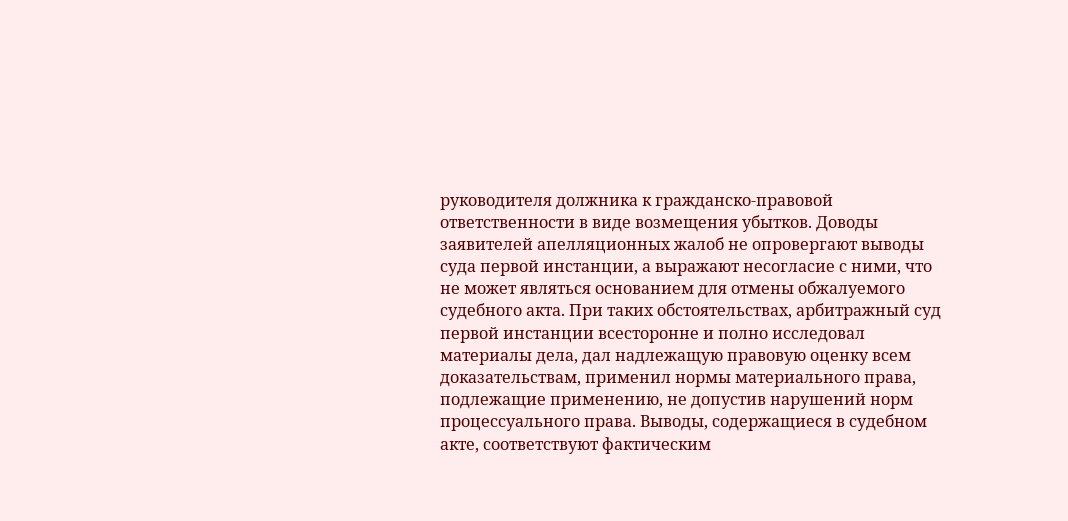руководителя должника к гражданско-правовой ответственности в виде возмещения убытков. Доводы заявителей апелляционных жалоб не опровергают выводы суда первой инстанции, а выражают несогласие с ними, что не может являться основанием для отмены обжалуемого судебного акта. При таких обстоятельствах, арбитражный суд первой инстанции всесторонне и полно исследовал материалы дела, дал надлежащую правовую оценку всем доказательствам, применил нормы материального права, подлежащие применению, не допустив нарушений норм процессуального права. Выводы, содержащиеся в судебном акте, соответствуют фактическим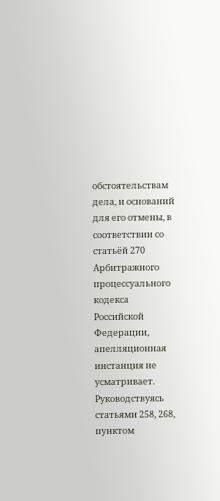обстоятельствам дела, и оснований для его отмены, в соответствии со статьёй 270 Арбитражного процессуального кодекса Российской Федерации, апелляционная инстанция не усматривает. Руководствуясь статьями 258, 268, пунктом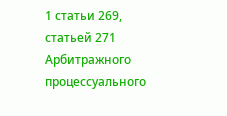1 статьи 269, статьей 271 Арбитражного процессуального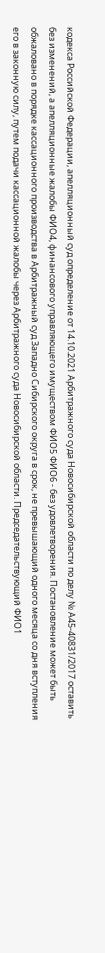кодекса Российской Федерации, апелляционный суд определение от 14.10.2021 Арбитражного суда Новосибирской области по делу № А45-40831/2017 оставить без изменений, а апелляционные жалобы ФИО4, финансового управляющего имуществом ФИО5 ФИО6 - без удовлетворения. Постановление может быть обжаловано в порядке кассационного производства в Арбитражный суд Западно Сибирского округа в срок, не превышающий одного месяца со дня вступления его в законную силу, путем подачи кассационной жалобы через Арбитражного суда Новосибирской области. Председательствующий ФИО1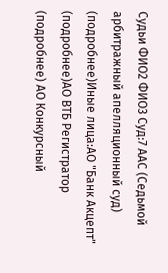Судьи ФИО2 ФИО3 Суд:7 ААС (Седьмой арбитражный апелляционный суд) (подробнее)Иные лица:АО "Банк Акцепт" (подробнее)АО ВТБ Регистратор (подробнее) АО Конкурсный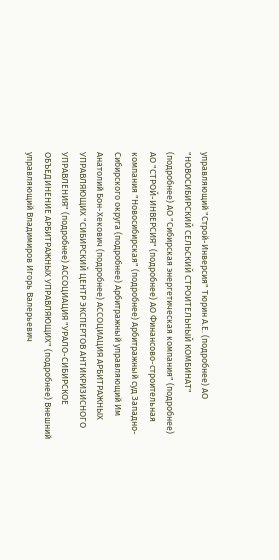управляющий "Строй-Инверсия" Тюрин А.Е. (подробнее) АО "НОВОСИБИРСКИЙ СЕЛЬСКИЙ СТРОИТЕЛЬНЫЙ КОМБИНАТ" (подробнее) АО "Сибирская энергетическая компания" (подробнее) АО "СТРОЙ-ИНВЕРСИЯ" (подробнее) АО Финансово-строительная компания "Новосибирская" (подробнее) Арбитражный суд Западно-Сибирского округа (подробнее) Арбитражный управляющий Им Анатолий Бон-Хекович (подробнее) АССОЦИАЦИЯ АРБИТРАЖНЫХ УПРАВЛЯЮЩИХ "СИБИРСКИЙ ЦЕНТР ЭКСПЕРТОВ АНТИКРИЗИСНОГО УПРАВЛЕНИЯ" (подробнее) АССОЦИАЦИЯ "УРАЛО-СИБИРСКОЕ ОБЪЕДИНЕНИЕ АРБИТРАЖНЫХ УПРАВЛЯЮЩИХ" (подробнее) Внешний управляющий Владимиров Игорь Валерьевич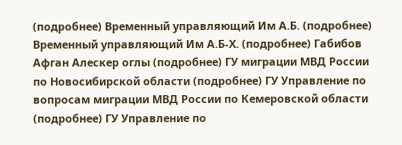(подробнее) Временный управляющий Им А.Б. (подробнее) Временный управляющий Им А.Б-Х. (подробнее) Габибов Афган Алескер оглы (подробнее) ГУ миграции МВД России по Новосибирской области (подробнее) ГУ Управление по вопросам миграции МВД России по Кемеровской области (подробнее) ГУ Управление по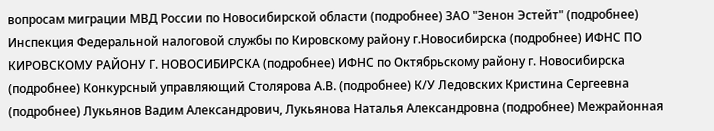вопросам миграции МВД России по Новосибирской области (подробнее) ЗАО "Зенон Эстейт" (подробнее) Инспекция Федеральной налоговой службы по Кировскому району г.Новосибирска (подробнее) ИФНС ПО КИРОВСКОМУ РАЙОНУ Г. НОВОСИБИРСКА (подробнее) ИФНС по Октябрьскому району г. Новосибирска (подробнее) Конкурсный управляющий Столярова А.В. (подробнее) К/У Ледовских Кристина Сергеевна (подробнее) Лукьянов Вадим Александрович, Лукьянова Наталья Александровна (подробнее) Межрайонная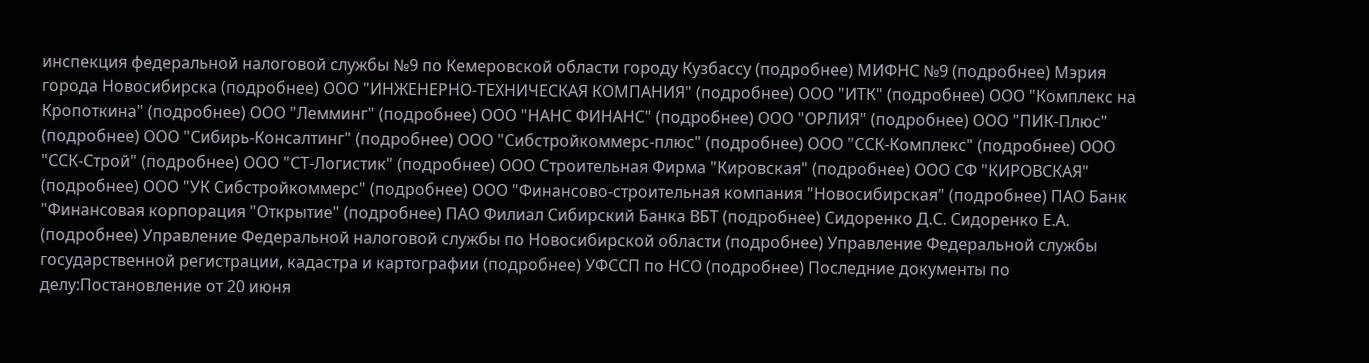инспекция федеральной налоговой службы №9 по Кемеровской области городу Кузбассу (подробнее) МИФНС №9 (подробнее) Мэрия города Новосибирска (подробнее) ООО "ИНЖЕНЕРНО-ТЕХНИЧЕСКАЯ КОМПАНИЯ" (подробнее) ООО "ИТК" (подробнее) ООО "Комплекс на Кропоткина" (подробнее) ООО "Лемминг" (подробнее) ООО "НАНС ФИНАНС" (подробнее) ООО "ОРЛИЯ" (подробнее) ООО "ПИК-Плюс" (подробнее) ООО "Сибирь-Консалтинг" (подробнее) ООО "Сибстройкоммерс-плюс" (подробнее) ООО "ССК-Комплекс" (подробнее) ООО "ССК-Строй" (подробнее) ООО "СТ-Логистик" (подробнее) ООО Строительная Фирма "Кировская" (подробнее) ООО СФ "КИРОВСКАЯ" (подробнее) ООО "УК Сибстройкоммерс" (подробнее) ООО "Финансово-строительная компания "Новосибирская" (подробнее) ПАО Банк "Финансовая корпорация "Открытие" (подробнее) ПАО Филиал Сибирский Банка ВБТ (подробнее) Сидоренко Д.С. Сидоренко Е.А. (подробнее) Управление Федеральной налоговой службы по Новосибирской области (подробнее) Управление Федеральной службы государственной регистрации, кадастра и картографии (подробнее) УФССП по НСО (подробнее) Последние документы по делу:Постановление от 20 июня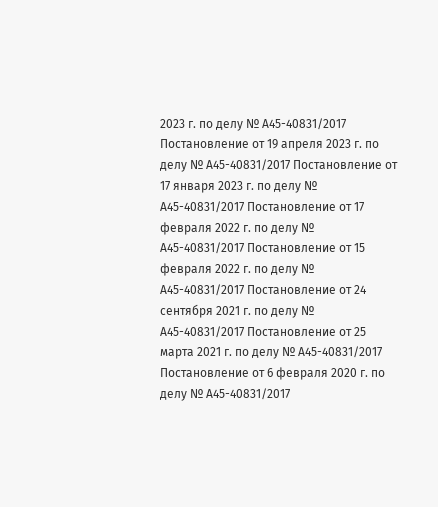2023 г. по делу № А45-40831/2017 Постановление от 19 апреля 2023 г. по делу № А45-40831/2017 Постановление от 17 января 2023 г. по делу № А45-40831/2017 Постановление от 17 февраля 2022 г. по делу № А45-40831/2017 Постановление от 15 февраля 2022 г. по делу № А45-40831/2017 Постановление от 24 сентября 2021 г. по делу № А45-40831/2017 Постановление от 25 марта 2021 г. по делу № А45-40831/2017 Постановление от 6 февраля 2020 г. по делу № А45-40831/2017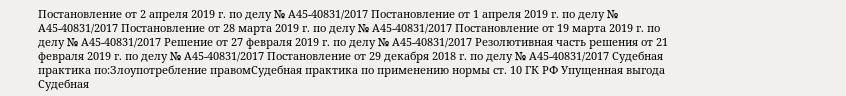Постановление от 2 апреля 2019 г. по делу № А45-40831/2017 Постановление от 1 апреля 2019 г. по делу № А45-40831/2017 Постановление от 28 марта 2019 г. по делу № А45-40831/2017 Постановление от 19 марта 2019 г. по делу № А45-40831/2017 Решение от 27 февраля 2019 г. по делу № А45-40831/2017 Резолютивная часть решения от 21 февраля 2019 г. по делу № А45-40831/2017 Постановление от 29 декабря 2018 г. по делу № А45-40831/2017 Судебная практика по:Злоупотребление правомСудебная практика по применению нормы ст. 10 ГК РФ Упущенная выгода Судебная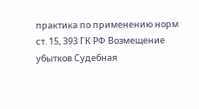практика по применению норм ст. 15, 393 ГК РФ Возмещение убытков Судебная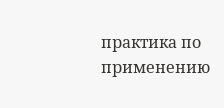практика по применению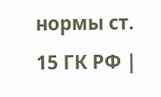нормы ст. 15 ГК РФ |